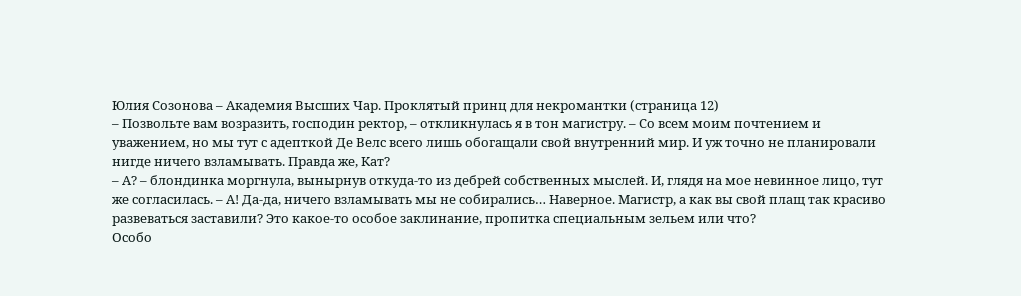Юлия Созонова – Академия Высших Чар. Проклятый принц для некромантки (страница 12)
– Позвольте вам возразить, господин ректор, – откликнулась я в тон магистру. – Со всем моим почтением и уважением, но мы тут с адепткой Де Велс всего лишь обогащали свой внутренний мир. И уж точно не планировали нигде ничего взламывать. Правда же, Кат?
– А? – блондинка моргнула, вынырнув откуда-то из дебрей собственных мыслей. И, глядя на мое невинное лицо, тут же согласилась. – А! Да-да, ничего взламывать мы не собирались… Наверное. Магистр, а как вы свой плащ так красиво развеваться заставили? Это какое-то особое заклинание, пропитка специальным зельем или что?
Особо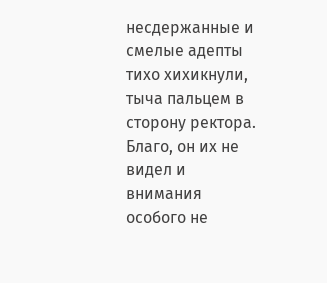несдержанные и смелые адепты тихо хихикнули, тыча пальцем в сторону ректора. Благо, он их не видел и внимания особого не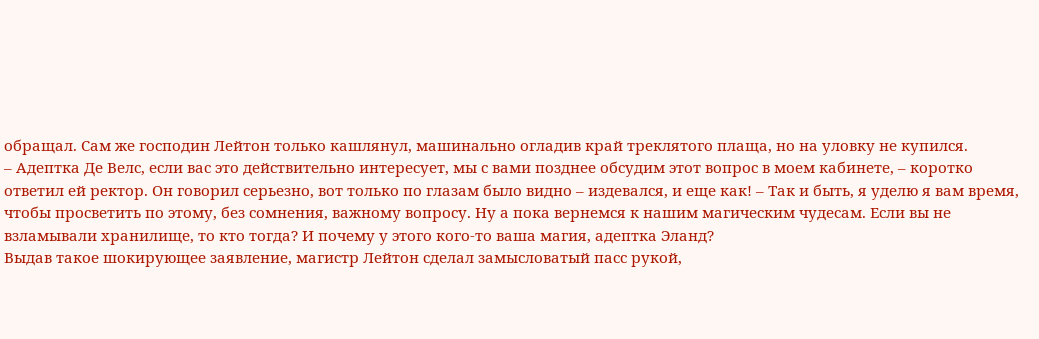обращал. Сам же господин Лейтон только кашлянул, машинально огладив край треклятого плаща, но на уловку не купился.
– Адептка Де Велс, если вас это действительно интересует, мы с вами позднее обсудим этот вопрос в моем кабинете, – коротко ответил ей ректор. Он говорил серьезно, вот только по глазам было видно – издевался, и еще как! – Так и быть, я уделю я вам время, чтобы просветить по этому, без сомнения, важному вопросу. Ну а пока вернемся к нашим магическим чудесам. Если вы не взламывали хранилище, то кто тогда? И почему у этого кого-то ваша магия, адептка Эланд?
Выдав такое шокирующее заявление, магистр Лейтон сделал замысловатый пасс рукой,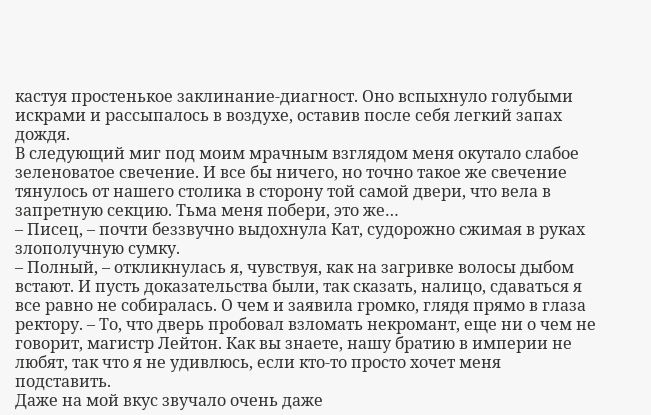кастуя простенькое заклинание-диагност. Оно вспыхнуло голубыми искрами и рассыпалось в воздухе, оставив после себя легкий запах дождя.
В следующий миг под моим мрачным взглядом меня окутало слабое зеленоватое свечение. И все бы ничего, но точно такое же свечение тянулось от нашего столика в сторону той самой двери, что вела в запретную секцию. Тьма меня побери, это же…
– Писец, – почти беззвучно выдохнула Кат, судорожно сжимая в руках злополучную сумку.
– Полный, – откликнулась я, чувствуя, как на загривке волосы дыбом встают. И пусть доказательства были, так сказать, налицо, сдаваться я все равно не собиралась. О чем и заявила громко, глядя прямо в глаза ректору. – То, что дверь пробовал взломать некромант, еще ни о чем не говорит, магистр Лейтон. Как вы знаете, нашу братию в империи не любят, так что я не удивлюсь, если кто-то просто хочет меня подставить.
Даже на мой вкус звучало очень даже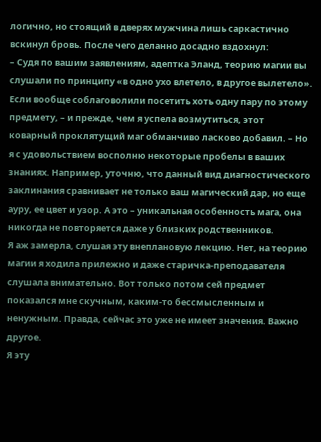логично, но стоящий в дверях мужчина лишь саркастично вскинул бровь. После чего деланно досадно вздохнул:
– Судя по вашим заявлениям, адептка Эланд, теорию магии вы слушали по принципу «в одно ухо влетело, в другое вылетело». Если вообще соблаговолили посетить хоть одну пару по этому предмету, – и прежде, чем я успела возмутиться, этот коварный проклятущий маг обманчиво ласково добавил. – Но я с удовольствием восполню некоторые пробелы в ваших знаниях. Например, уточню, что данный вид диагностического заклинания сравнивает не только ваш магический дар, но еще ауру, ее цвет и узор. А это – уникальная особенность мага, она никогда не повторяется даже у близких родственников.
Я аж замерла, слушая эту внеплановую лекцию. Нет, на теорию магии я ходила прилежно и даже старичка-преподавателя слушала внимательно. Вот только потом сей предмет показался мне скучным, каким-то бессмысленным и ненужным. Правда, сейчас это уже не имеет значения. Важно другое.
Я эту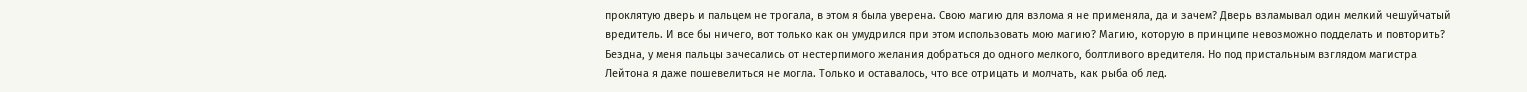проклятую дверь и пальцем не трогала, в этом я была уверена. Свою магию для взлома я не применяла, да и зачем? Дверь взламывал один мелкий чешуйчатый вредитель. И все бы ничего, вот только как он умудрился при этом использовать мою магию? Магию, которую в принципе невозможно подделать и повторить?
Бездна, у меня пальцы зачесались от нестерпимого желания добраться до одного мелкого, болтливого вредителя. Но под пристальным взглядом магистра Лейтона я даже пошевелиться не могла. Только и оставалось, что все отрицать и молчать, как рыба об лед.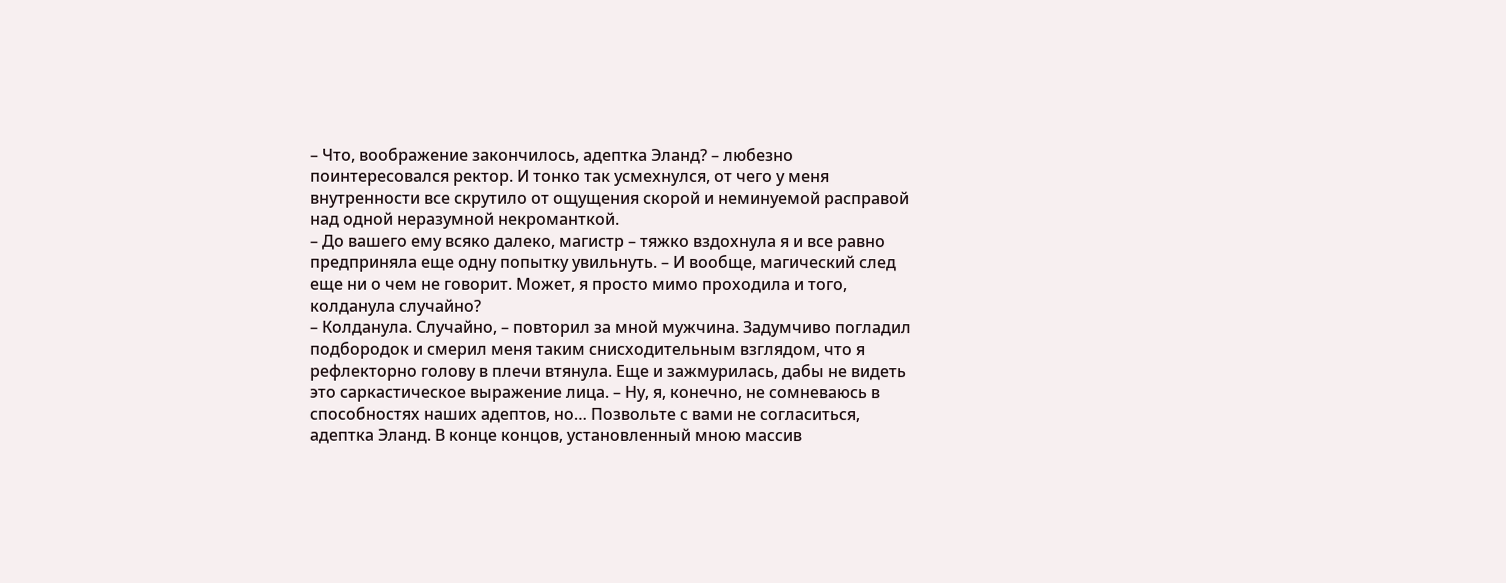– Что, воображение закончилось, адептка Эланд? – любезно поинтересовался ректор. И тонко так усмехнулся, от чего у меня внутренности все скрутило от ощущения скорой и неминуемой расправой над одной неразумной некроманткой.
– До вашего ему всяко далеко, магистр – тяжко вздохнула я и все равно предприняла еще одну попытку увильнуть. – И вообще, магический след еще ни о чем не говорит. Может, я просто мимо проходила и того, колданула случайно?
– Колданула. Случайно, – повторил за мной мужчина. Задумчиво погладил подбородок и смерил меня таким снисходительным взглядом, что я рефлекторно голову в плечи втянула. Еще и зажмурилась, дабы не видеть это саркастическое выражение лица. – Ну, я, конечно, не сомневаюсь в способностях наших адептов, но… Позвольте с вами не согласиться, адептка Эланд. В конце концов, установленный мною массив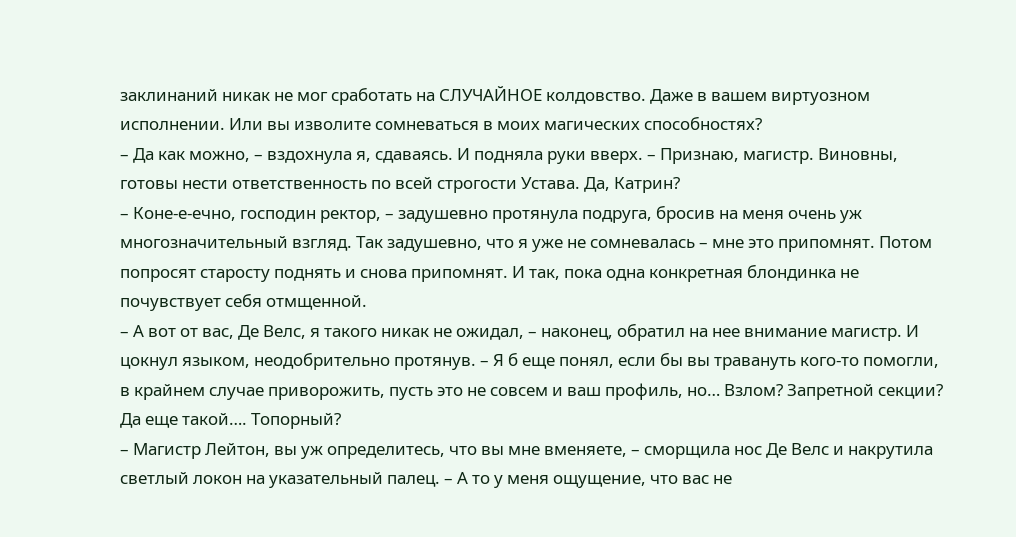заклинаний никак не мог сработать на СЛУЧАЙНОЕ колдовство. Даже в вашем виртуозном исполнении. Или вы изволите сомневаться в моих магических способностях?
– Да как можно, – вздохнула я, сдаваясь. И подняла руки вверх. – Признаю, магистр. Виновны, готовы нести ответственность по всей строгости Устава. Да, Катрин?
– Коне-е-ечно, господин ректор, – задушевно протянула подруга, бросив на меня очень уж многозначительный взгляд. Так задушевно, что я уже не сомневалась – мне это припомнят. Потом попросят старосту поднять и снова припомнят. И так, пока одна конкретная блондинка не почувствует себя отмщенной.
– А вот от вас, Де Велс, я такого никак не ожидал, – наконец, обратил на нее внимание магистр. И цокнул языком, неодобрительно протянув. – Я б еще понял, если бы вы травануть кого-то помогли, в крайнем случае приворожить, пусть это не совсем и ваш профиль, но… Взлом? Запретной секции? Да еще такой…. Топорный?
– Магистр Лейтон, вы уж определитесь, что вы мне вменяете, – сморщила нос Де Велс и накрутила светлый локон на указательный палец. – А то у меня ощущение, что вас не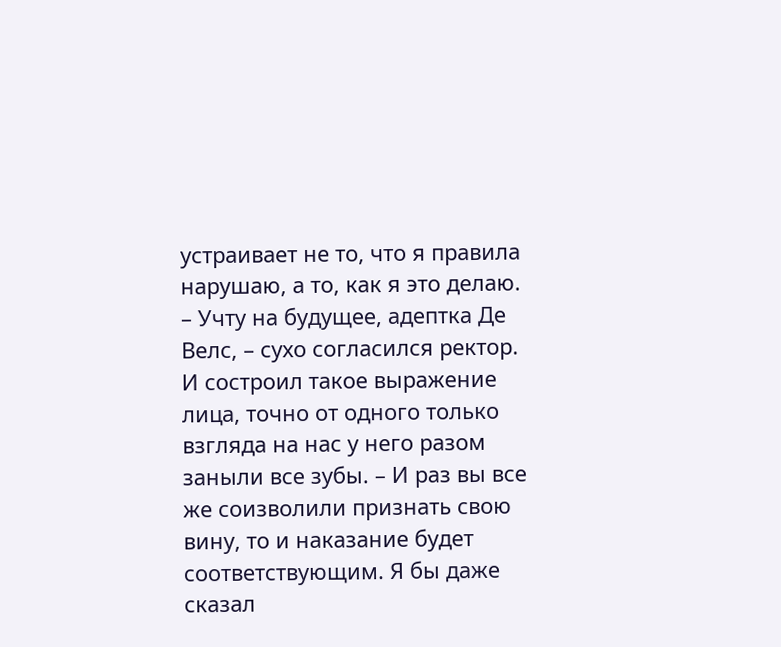устраивает не то, что я правила нарушаю, а то, как я это делаю.
– Учту на будущее, адептка Де Велс, – сухо согласился ректор. И состроил такое выражение лица, точно от одного только взгляда на нас у него разом заныли все зубы. – И раз вы все же соизволили признать свою вину, то и наказание будет соответствующим. Я бы даже сказал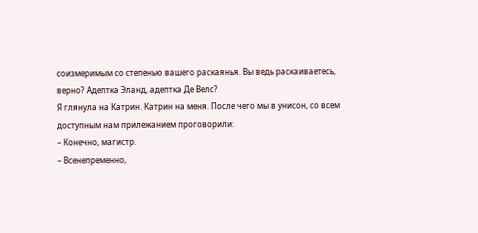соизмеримым со степенью вашего раскаянья. Вы ведь раскаиваетесь, верно? Адептка Эланд, адептка Де Велс?
Я глянула на Катрин. Катрин на меня. После чего мы в унисон, со всем доступным нам прилежанием проговорили:
– Конечно, магистр.
– Всенепременно,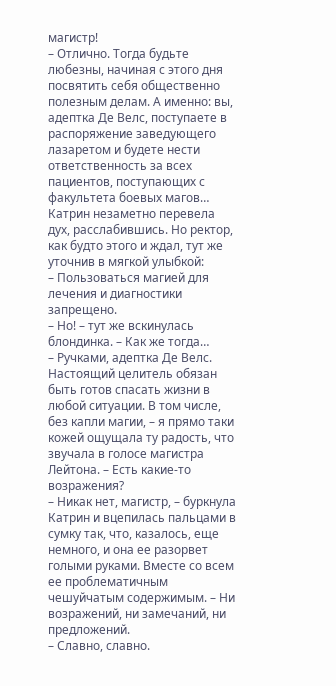магистр!
– Отлично. Тогда будьте любезны, начиная с этого дня посвятить себя общественно полезным делам. А именно: вы, адептка Де Велс, поступаете в распоряжение заведующего лазаретом и будете нести ответственность за всех пациентов, поступающих с факультета боевых магов…
Катрин незаметно перевела дух, расслабившись. Но ректор, как будто этого и ждал, тут же уточнив в мягкой улыбкой:
– Пользоваться магией для лечения и диагностики запрещено.
– Но! – тут же вскинулась блондинка. – Как же тогда…
– Ручками, адептка Де Велс. Настоящий целитель обязан быть готов спасать жизни в любой ситуации. В том числе, без капли магии, – я прямо таки кожей ощущала ту радость, что звучала в голосе магистра Лейтона. – Есть какие-то возражения?
– Никак нет, магистр, – буркнула Катрин и вцепилась пальцами в сумку так, что, казалось, еще немного, и она ее разорвет голыми руками. Вместе со всем ее проблематичным чешуйчатым содержимым. – Ни возражений, ни замечаний, ни предложений.
– Славно, славно.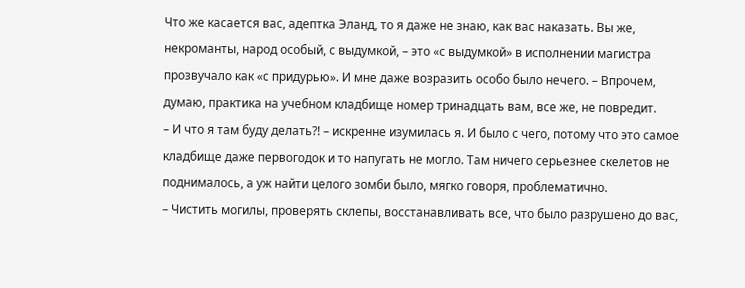Что же касается вас, адептка Эланд, то я даже не знаю, как вас наказать. Вы же, некроманты, народ особый, с выдумкой, – это «с выдумкой» в исполнении магистра прозвучало как «с придурью». И мне даже возразить особо было нечего. – Впрочем, думаю, практика на учебном кладбище номер тринадцать вам, все же, не повредит.
– И что я там буду делать?! – искренне изумилась я. И было с чего, потому что это самое кладбище даже первогодок и то напугать не могло. Там ничего серьезнее скелетов не поднималось, а уж найти целого зомби было, мягко говоря, проблематично.
– Чистить могилы, проверять склепы, восстанавливать все, что было разрушено до вас,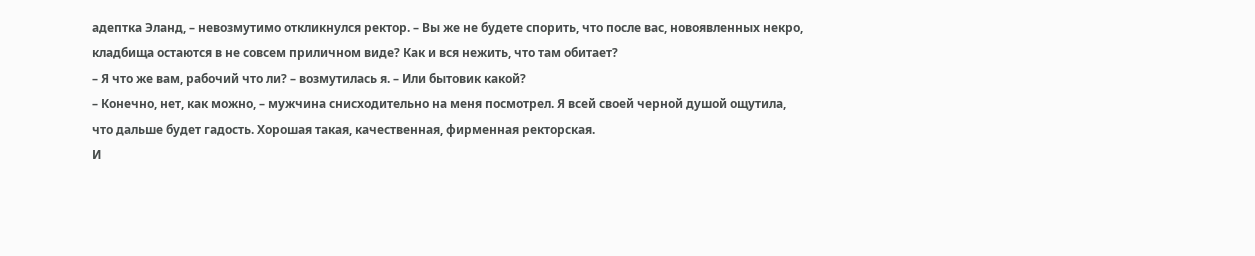адептка Эланд, – невозмутимо откликнулся ректор. – Вы же не будете спорить, что после вас, новоявленных некро, кладбища остаются в не совсем приличном виде? Как и вся нежить, что там обитает?
– Я что же вам, рабочий что ли? – возмутилась я. – Или бытовик какой?
– Конечно, нет, как можно, – мужчина снисходительно на меня посмотрел. Я всей своей черной душой ощутила, что дальше будет гадость. Хорошая такая, качественная, фирменная ректорская.
И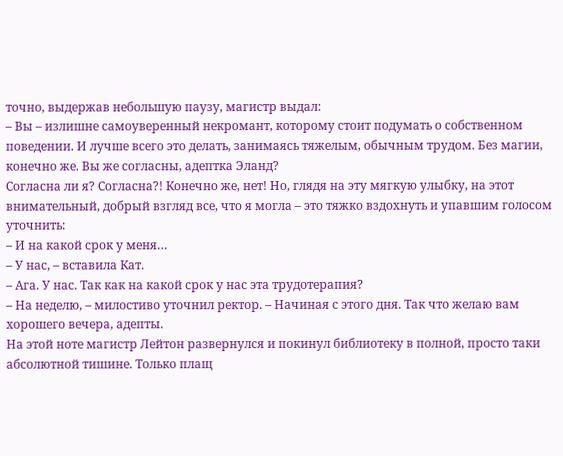точно, выдержав небольшую паузу, магистр выдал:
– Вы – излишне самоуверенный некромант, которому стоит подумать о собственном поведении. И лучше всего это делать, занимаясь тяжелым, обычным трудом. Без магии, конечно же. Вы же согласны, адептка Эланд?
Согласна ли я? Согласна?! Конечно же, нет! Но, глядя на эту мягкую улыбку, на этот внимательный, добрый взгляд все, что я могла – это тяжко вздохнуть и упавшим голосом уточнить:
– И на какой срок у меня…
– У нас, – вставила Кат.
– Ага. У нас. Так как на какой срок у нас эта трудотерапия?
– На неделю, – милостиво уточнил ректор. – Начиная с этого дня. Так что желаю вам хорошего вечера, адепты.
На этой ноте магистр Лейтон развернулся и покинул библиотеку в полной, просто таки абсолютной тишине. Только плащ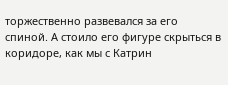торжественно развевался за его спиной. А стоило его фигуре скрыться в коридоре, как мы с Катрин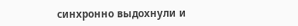синхронно выдохнули и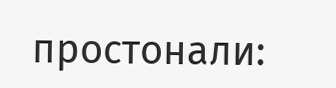простонали: